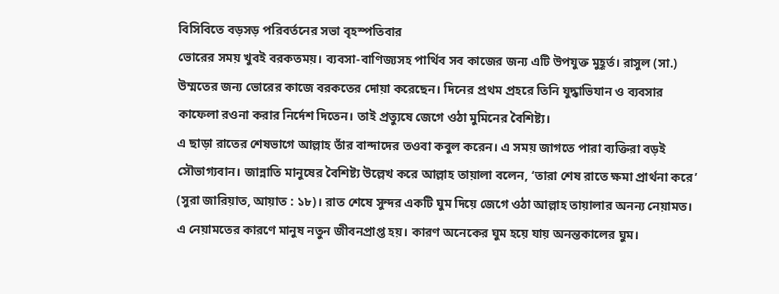বিসিবিতে বড়সড় পরিবর্তনের সভা বৃহস্পতিবার
ভোরের সময় খুবই বরকতময়। ব্যবসা-বাণিজ্যসহ পার্থিব সব কাজের জন্য এটি উপযুক্ত মুহূর্ত। রাসুল (সা.) উম্মতের জন্য ভোরের কাজে বরকতের দোয়া করেছেন। দিনের প্রথম প্রহরে তিনি যুদ্ধাভিযান ও ব্যবসার কাফেলা রওনা করার নির্দেশ দিতেন। তাই প্রত্যুষে জেগে ওঠা মুমিনের বৈশিষ্ট্য।
এ ছাড়া রাতের শেষভাগে আল্লাহ তাঁর বান্দাদের তওবা কবুল করেন। এ সময় জাগতে পারা ব্যক্তিরা বড়ই সৌভাগ্যবান। জান্নাতি মানুষের বৈশিষ্ট্য উল্লেখ করে আল্লাহ তায়ালা বলেন, ‘তারা শেষ রাতে ক্ষমা প্রার্থনা করে’ (সুরা জারিয়াত, আয়াত : ১৮)। রাত শেষে সুন্দর একটি ঘুম দিয়ে জেগে ওঠা আল্লাহ তায়ালার অনন্য নেয়ামত। এ নেয়ামতের কারণে মানুষ নতুন জীবনপ্রাপ্ত হয়। কারণ অনেকের ঘুম হয়ে যায় অনন্তকালের ঘুম।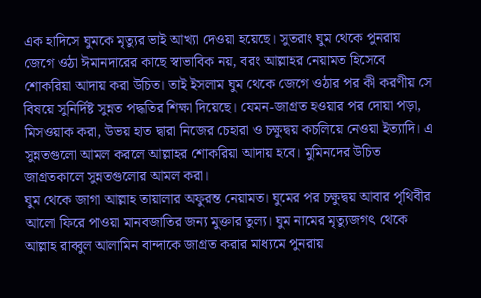এক হাদিসে ঘুমকে মৃত্যুর ভাই আখ্যা দেওয়া হয়েছে। সুতরাং ঘুম থেকে পুনরায় জেগে ওঠা ঈমানদারের কাছে স্বাভাবিক নয়, বরং আল্লাহর নেয়ামত হিসেবে শোকরিয়া আদায় করা উচিত। তাই ইসলাম ঘুম থেকে জেগে ওঠার পর কী করণীয় সে বিষয়ে সুনির্দিষ্ট সুন্নত পদ্ধতির শিক্ষা দিয়েছে। যেমন-জাগ্রত হওয়ার পর দোয়া পড়া, মিসওয়াক করা, উভয় হাত দ্বারা নিজের চেহারা ও চক্ষুদ্বয় কচলিয়ে নেওয়া ইত্যাদি। এ সুন্নতগুলো আমল করলে আল্লাহর শোকরিয়া আদায় হবে। মুমিনদের উচিত জাগ্রতকালে সুন্নতগুলোর আমল করা।
ঘুম থেকে জাগা আল্লাহ তায়ালার অফুরন্ত নেয়ামত। ঘুমের পর চক্ষুদ্বয় আবার পৃথিবীর আলো ফিরে পাওয়া মানবজাতির জন্য মুক্তার তুল্য। ঘুম নামের মৃত্যুজগৎ থেকে আল্লাহ রাব্বুল আলামিন বান্দাকে জাগ্রত করার মাধ্যমে পুনরায়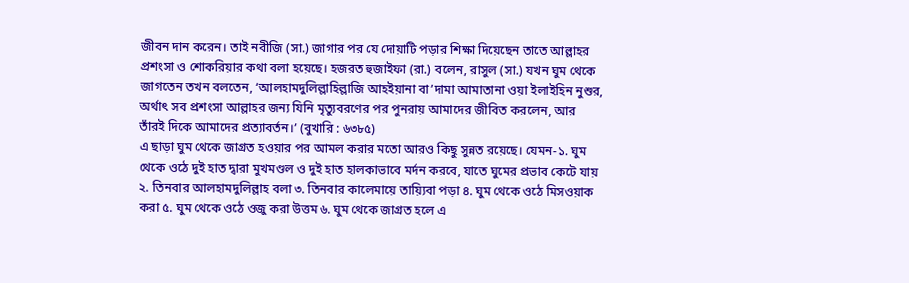জীবন দান করেন। তাই নবীজি (সা.) জাগার পর যে দোয়াটি পড়ার শিক্ষা দিয়েছেন তাতে আল্লাহর প্রশংসা ও শোকরিয়ার কথা বলা হয়েছে। হজরত হুজাইফা (রা.) বলেন, রাসুল (সা.) যখন ঘুম থেকে জাগতেন তখন বলতেন, ‘আলহামদুলিল্লাহিল্লাজি আহইয়ানা বা’দামা আমাতানা ওয়া ইলাইহিন নুশুর, অর্থাৎ সব প্রশংসা আল্লাহর জন্য যিনি মৃত্যুবরণের পর পুনরায় আমাদের জীবিত করলেন, আর তাঁরই দিকে আমাদের প্রত্যাবর্তন।’ (বুখারি : ৬৩৮৫)
এ ছাড়া ঘুম থেকে জাগ্রত হওয়ার পর আমল করার মতো আরও কিছু সুন্নত রয়েছে। যেমন-১. ঘুম থেকে ওঠে দুই হাত দ্বারা মুখমণ্ডল ও দুই হাত হালকাভাবে মর্দন করবে, যাতে ঘুমের প্রভাব কেটে যায় ২. তিনবার আলহামদুলিল্লাহ বলা ৩. তিনবার কালেমায়ে তায়্যিবা পড়া ৪. ঘুম থেকে ওঠে মিসওয়াক করা ৫. ঘুম থেকে ওঠে ওজু করা উত্তম ৬. ঘুম থেকে জাগ্রত হলে এ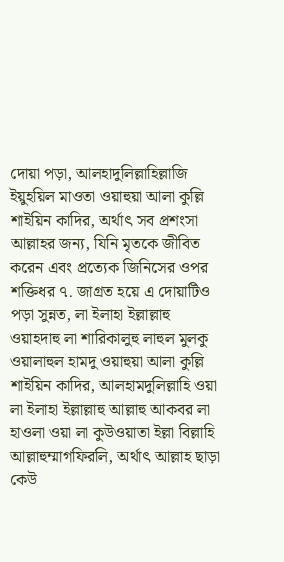দোয়া পড়া, আলহাদুলিল্লাহিল্লাজি ইয়ুহয়িল মাওতা ওয়াহুয়া আলা কুল্লি শাইয়িন কাদির, অর্থাৎ সব প্রশংসা আল্লাহর জন্য, যিনি মৃতকে জীবিত করেন এবং প্রত্যেক জিনিসের ওপর শক্তিধর ৭. জাগ্রত হয়ে এ দোয়াটিও পড়া সুন্নত, লা ইলাহা ইল্লাল্লাহু ওয়াহদাহু লা শারিকালুহু লাহুল মুলকু ওয়ালাহুল হামদু ওয়াহুয়া আলা কুল্লি শাইয়িন কাদির, আলহামদুলিল্লাহি ওয়া লা ইলাহা ইল্লাল্লাহু আল্লাহু আকবর লা হাওলা ওয়া লা কুউওয়াতা ইল্লা বিল্লাহি আল্লাহুম্মাগফিরলি, অর্থাৎ আল্লাহ ছাড়া কেউ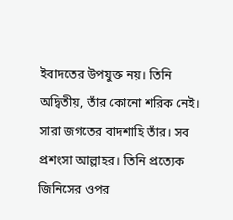ইবাদতের উপযুক্ত নয়। তিনি অদ্বিতীয়, তাঁর কোনো শরিক নেই। সারা জগতের বাদশাহি তাঁর। সব প্রশংসা আল্লাহর। তিনি প্রত্যেক জিনিসের ওপর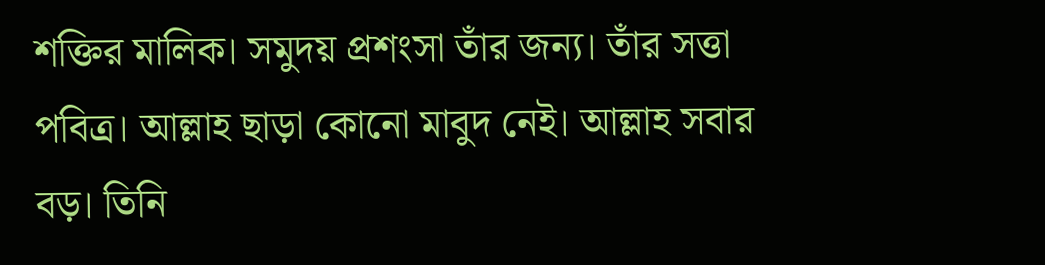শক্তির মালিক। সমুদয় প্রশংসা তাঁর জন্য। তাঁর সত্তা পবিত্র। আল্লাহ ছাড়া কোনো মাবুদ নেই। আল্লাহ সবার বড়। তিনি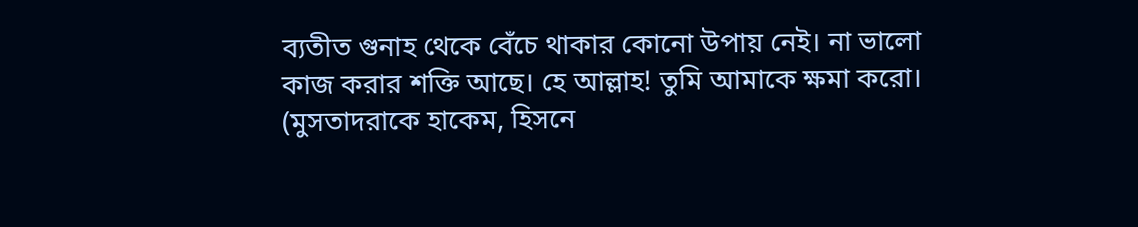ব্যতীত গুনাহ থেকে বেঁচে থাকার কোনো উপায় নেই। না ভালো কাজ করার শক্তি আছে। হে আল্লাহ! তুমি আমাকে ক্ষমা করো। (মুসতাদরাকে হাকেম, হিসনে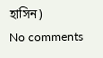হাসিন)
No comments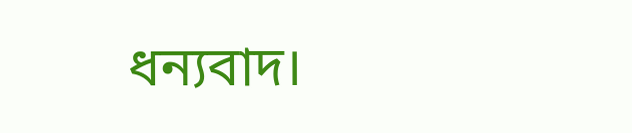ধন্যবাদ।